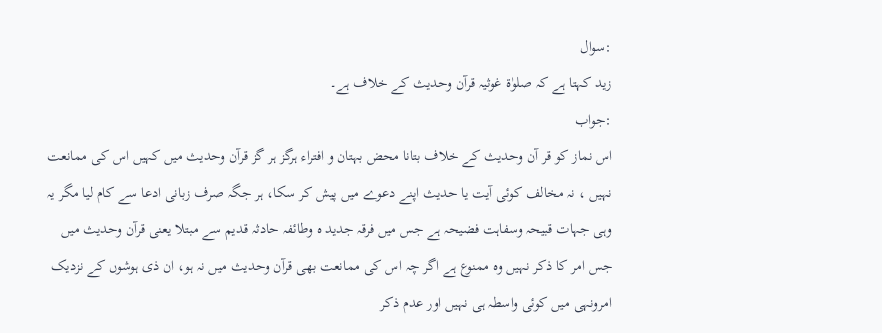:سوال
زید کہتا ہے کہ صلوٰۃ غوثیہ قرآن وحدیث کے خلاف ہے۔
:جواب
اس نماز کو قر آن وحدیث کے خلاف بتانا محض بہتان و افتراء ہرگز ہر گز قرآن وحدیث میں کہیں اس کی ممانعت نہیں ، نہ مخالف کوئی آیت یا حدیث اپنے دعوے میں پیش کر سکا، ہر جگہ صرف زبانی ادعا سے کام لیا مگر یہ وہی جہات قبیحہ وسفاہت فضیحہ ہے جس میں فرقہ جدید ہ وطائفہ حادثہ قدیم سے مبتلا یعنی قرآن وحدیث میں جس امر کا ذکر نہیں وہ ممنوع ہے اگر چہ اس کی ممانعت بھی قرآن وحدیث میں نہ ہو، ان ذی ہوشوں کے نزدیک امرونہی میں کوئی واسطہ ہی نہیں اور عدم ذکر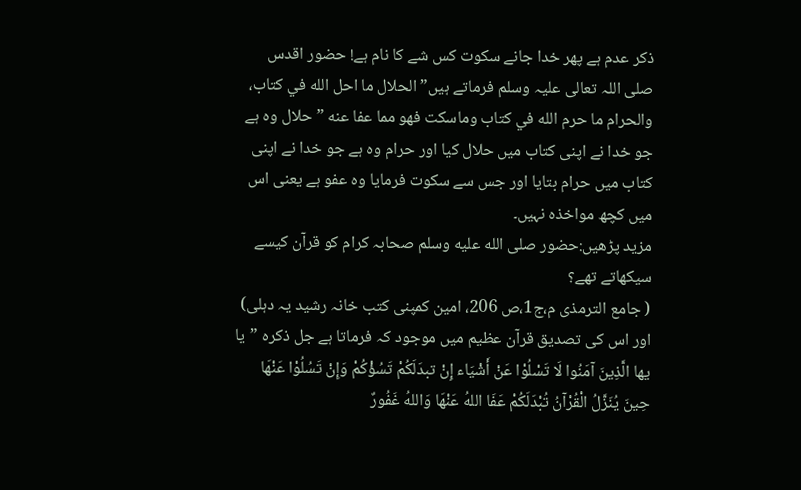ذکر عدم ہے پھر خدا جانے سکوت کس شے کا نام ہے! حضور اقدس صلی اللہ تعالی علیہ وسلم فرماتے ہیں” الحلال ما احل الله في كتاب، والحرام ما حرم الله في كتاب وماسكت فهو مما عفا عنه ” حلال وہ ہے جو خدا نے اپنی کتاب میں حلال کیا اور حرام وہ ہے جو خدا نے اپنی کتاب میں حرام بتایا اور جس سے سکوت فرمایا وہ عفو ہے یعنی اس میں کچھ مواخذہ نہیں۔
مزید پڑھیں:حضور صلى الله عليه وسلم صحابہ کرام کو قرآن کیسے سیکھاتے تھے؟
( جامع الترمذی م،ج1،ص 206، امین کمپنی کتب خانہ رشید یہ دہلی)
اور اس کی تصدیق قرآن عظیم میں موجود کہ فرماتا ہے جل ذکرہ ”يا یها الَّذِينَ آمَنُوا لَا تَسْلُوْا عَنْ أَشْيَاء إِنْ تبدَلَكُمْ تَسُؤْكُمْ وَإِنْ تَسُلُوْا عَنْهَا حِينَ يُنَزَّلُ الْقُرْآنُ تُبْدَلَكُمْ عَفَا اللهُ عَنْهَا وَاللهُ غَفُورٌ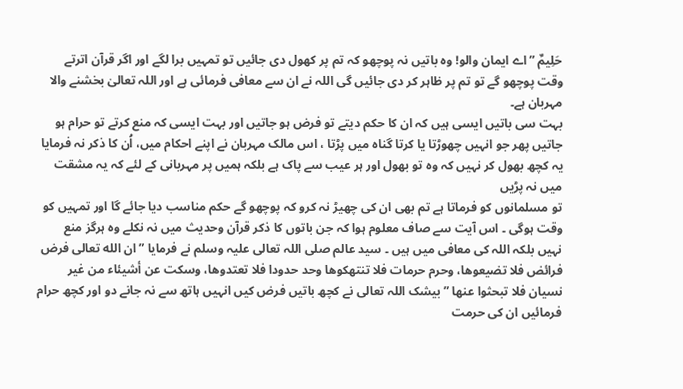حَلِيمٌ ”اے ایمان والو! وہ باتیں نہ پوچھو کہ تم پر کھول دی جائیں تو تمہیں برا لگے اور اگر قرآن اترتے وقت پوچھو گے تو تم پر ظاہر کر دی جائیں گی اللہ نے ان سے معافی فرمائی ہے اور اللہ تعالیٰ بخشنے والا مہربان ہے۔
بہت سی باتیں ایسی ہیں کہ ان کا حکم دیتے تو فرض ہو جاتیں اور بہت ایسی کہ منع کرتے تو حرام ہو جاتیں پھر جو انہیں چھوڑتا یا کرتا گناہ میں پڑتا ، اس مالک مہربان نے اپنے احکام میں، اُن کا ذکر نہ فرمایا یہ کچھ بھول کر نہیں کہ وہ تو بھول اور ہر عیب سے پاک ہے بلکہ ہمیں پر مہربانی کے لئے کہ یہ مشقت میں نہ پڑیں
تو مسلمانوں کو فرماتا ہے تم بھی ان کی چھیڑ نہ کرو کہ پوچھو گے حکم مناسب دیا جائے گا اور تمہیں کو وقت ہوگی ۔ اس آیت سے صاف معلوم ہوا کہ جن باتوں کا ذکر قرآن وحدیث میں نہ نکلے وہ ہرگز منع نہیں بلکہ اللہ کی معافی میں ہیں ۔ سید عالم صلی اللہ تعالی علیہ وسلم نے فرمایا ” ان الله تعالى فرض فرائض فلا تضيعوها، وحرم حرمات فلا تنتهكوها وحد حدودا فلا تعتدوها، وسكت عن أشيئاء من غير نسيان فلا تبحثوا عنها ” بیشک اللہ تعالی نے کچھ باتیں فرض کیں انہیں ہاتھ سے نہ جانے دو اور کچھ حرام فرمائیں ان کی حرمت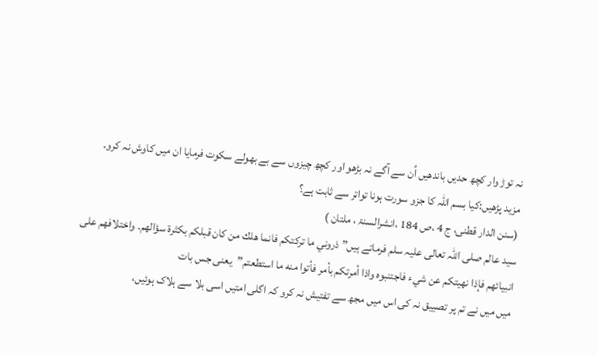نہ توڑ وار کچھ حدیں باندھیں اُن سے آگے نہ بڑھو اور کچھ چیزوں سے بے بھولے سکوت فرمایا ان میں کاوش نہ کرو۔
مزید پڑھیں:کیا بسم اللہ کا جزو سورت ہونا تواتر سے ثابت ہے؟
(سنن الدار قطنی، ج 4 ،ص 184 ،انشرالسنۃ ، ملتان )
سید عالم صلی اللہ تعالی علیہ سلم فرماتے ہیں” ذروني ما تركتكم فانما هلك من كان قبلكم بكثرة سؤالهم. واختلافهم على انبيائهم فإذا نهيتكم عن شيء فاجتنبوه واذا أمرتكم بأمر فأتوا منه ما استطعتم”یعنی جس بات
میں میں نے تم پر تصییق نہ کی اس میں مجھ سے تفتیش نہ کرو کہ اگلی امتیں اسی بلا سے ہلاک ہوئیں،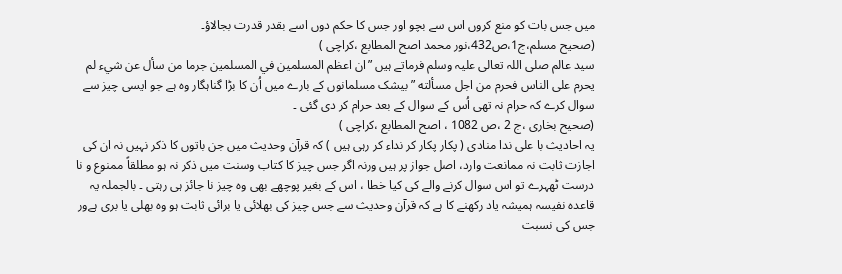میں جس بات کو منع کروں اس سے بچو اور جس کا حکم دوں اسے بقدر قدرت بجالاؤ۔
(صحیح مسلم،ج1،ص432،نور محمد اصح المطابع ،کراچی )
سید عالم صلی اللہ تعالی علیہ وسلم فرماتے ہیں ”ان اعظم المسلمين في المسلمين جرما من سأل عن شيء لم يحرم على الناس فحرم من اجل مسألته ” بیشک مسلمانوں کے بارے میں اُن کا بڑا گناہگار وہ ہے جو ایسی چیز سے سوال کرے کہ حرام نہ تھی اُس کے سوال کے بعد حرام کر دی گئی ۔
(صحیح بخاری ،ج 2 ،ص 1082 ، اصح المطابع ،کراچی )
یہ احادیث با علی ندا منادی ( پکار پکار کر نداء کر رہی ہیں ) کہ قرآن وحدیث میں جن باتوں کا ذکر نہیں نہ ان کی اجازت ثابت نہ ممانعت وارد، اصل جواز پر ہیں ورنہ اگر جس چیز کا کتاب وسنت میں ذکر نہ ہو مطلقاً ممنوع و نا درست ٹھہرے تو اس سوال کرنے والے کی کیا خطا ، اس کے بغیر پوچھے بھی وہ چیز نا جائز ہی رہتی ۔ بالجملہ یہ قاعدہ نفیسہ ہمیشہ یاد رکھنے کا ہے کہ قرآن وحدیث سے جس چیز کی بھلائی یا برائی ثابت ہو وہ بھلی یا بری ہےور جس کی نسبت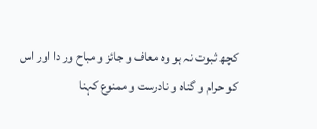کچھ ثبوت نہ ہو وہ معاف و جائز و مباح ور دا اور اس کو حرام و گناه و نادرست و ممنوع کہنا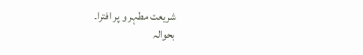شریعت مطہر و پر افترا۔
بحوالہ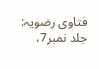فتاوی رضویہ: جلد نمبر7،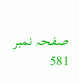صفحہ نمبر 581